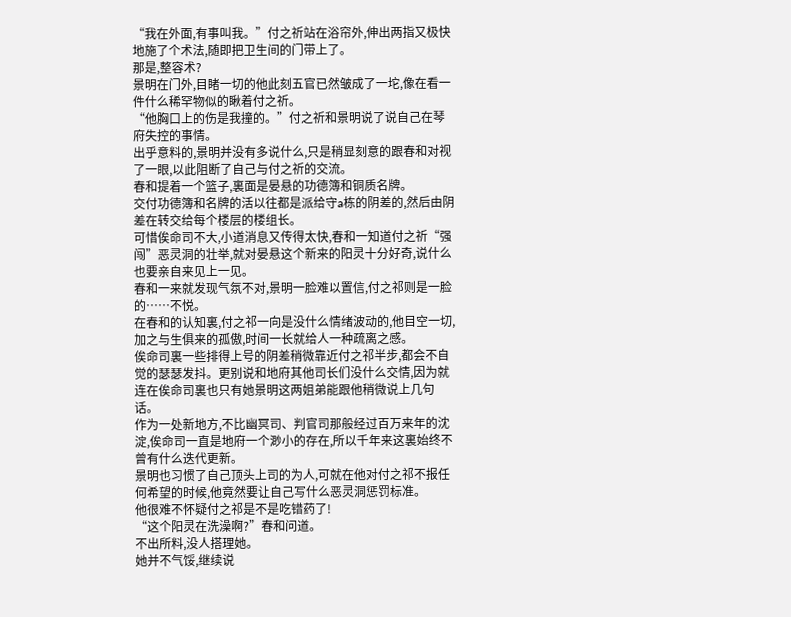“我在外面,有事叫我。”付之祈站在浴帘外,伸出两指又极快地施了个术法,随即把卫生间的门带上了。
那是,整容术?
景明在门外,目睹一切的他此刻五官已然皱成了一坨,像在看一件什么稀罕物似的瞅着付之祈。
“他胸口上的伤是我撞的。”付之祈和景明说了说自己在琴府失控的事情。
出乎意料的,景明并没有多说什么,只是稍显刻意的跟春和对视了一眼,以此阻断了自己与付之祈的交流。
春和提着一个篮子,裏面是晏悬的功德簿和铜质名牌。
交付功德簿和名牌的活以往都是派给守a栋的阴差的,然后由阴差在转交给每个楼层的楼组长。
可惜俟命司不大,小道消息又传得太快,春和一知道付之祈“强闯”恶灵洞的壮举,就对晏悬这个新来的阳灵十分好奇,说什么也要亲自来见上一见。
春和一来就发现气氛不对,景明一脸难以置信,付之祁则是一脸的……不悦。
在春和的认知裏,付之祁一向是没什么情绪波动的,他目空一切,加之与生俱来的孤傲,时间一长就给人一种疏离之感。
俟命司裏一些排得上号的阴差稍微靠近付之祁半步,都会不自觉的瑟瑟发抖。更别说和地府其他司长们没什么交情,因为就连在俟命司裏也只有她景明这两姐弟能跟他稍微说上几句话。
作为一处新地方,不比幽冥司、判官司那般经过百万来年的沈淀,俟命司一直是地府一个渺小的存在,所以千年来这裏始终不曾有什么迭代更新。
景明也习惯了自己顶头上司的为人,可就在他对付之祁不报任何希望的时候,他竟然要让自己写什么恶灵洞惩罚标准。
他很难不怀疑付之祁是不是吃错药了!
“这个阳灵在洗澡啊?”春和问道。
不出所料,没人搭理她。
她并不气馁,继续说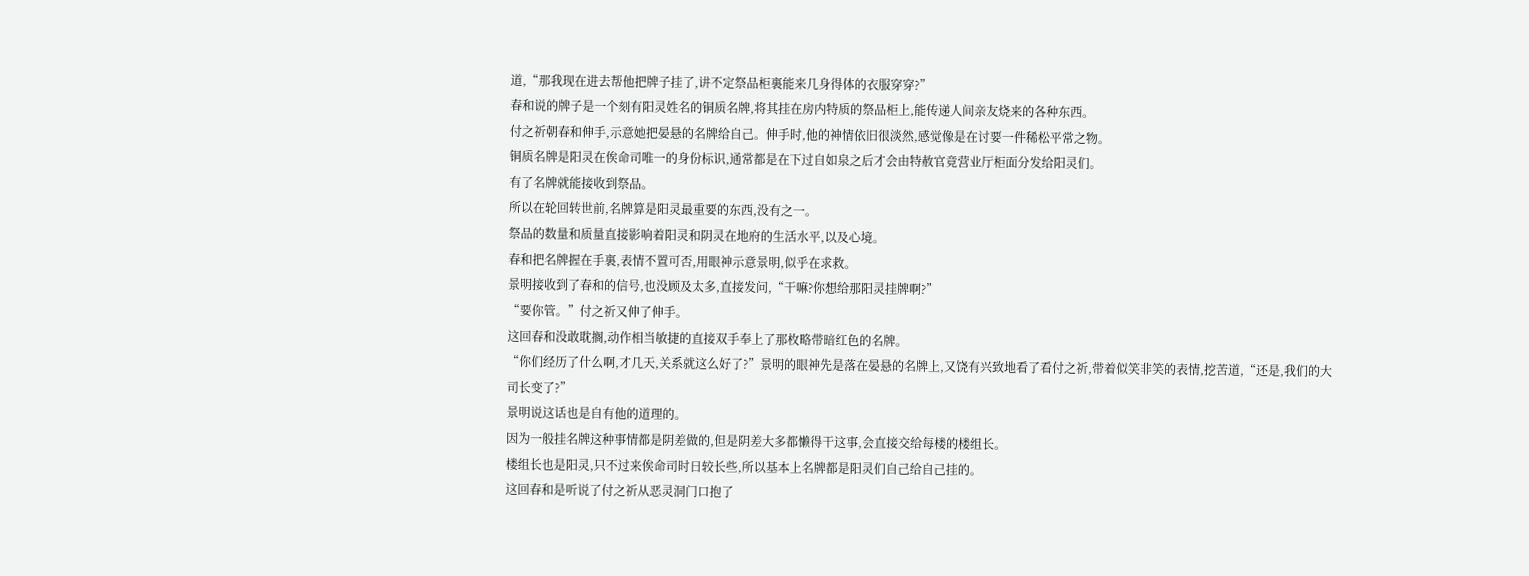道,“那我现在进去帮他把牌子挂了,讲不定祭品柜裏能来几身得体的衣服穿穿?”
春和说的牌子是一个刻有阳灵姓名的铜质名牌,将其挂在房内特质的祭品柜上,能传递人间亲友烧来的各种东西。
付之祈朝春和伸手,示意她把晏悬的名牌给自己。伸手时,他的神情依旧很淡然,感觉像是在讨要一件稀松平常之物。
铜质名牌是阳灵在俟命司唯一的身份标识,通常都是在下过自如泉之后才会由特赦官竟营业厅柜面分发给阳灵们。
有了名牌就能接收到祭品。
所以在轮回转世前,名牌算是阳灵最重要的东西,没有之一。
祭品的数量和质量直接影响着阳灵和阴灵在地府的生活水平,以及心境。
春和把名牌握在手裏,表情不置可否,用眼神示意景明,似乎在求救。
景明接收到了春和的信号,也没顾及太多,直接发问,“干嘛?你想给那阳灵挂牌啊?”
“要你管。”付之祈又伸了伸手。
这回春和没敢耽搁,动作相当敏捷的直接双手奉上了那枚略带暗红色的名牌。
“你们经历了什么啊,才几天,关系就这么好了?”景明的眼神先是落在晏悬的名牌上,又饶有兴致地看了看付之祈,带着似笑非笑的表情,挖苦道,“还是,我们的大司长变了?”
景明说这话也是自有他的道理的。
因为一般挂名牌这种事情都是阴差做的,但是阴差大多都懒得干这事,会直接交给每楼的楼组长。
楼组长也是阳灵,只不过来俟命司时日较长些,所以基本上名牌都是阳灵们自己给自己挂的。
这回春和是听说了付之祈从恶灵洞门口抱了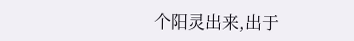个阳灵出来,出于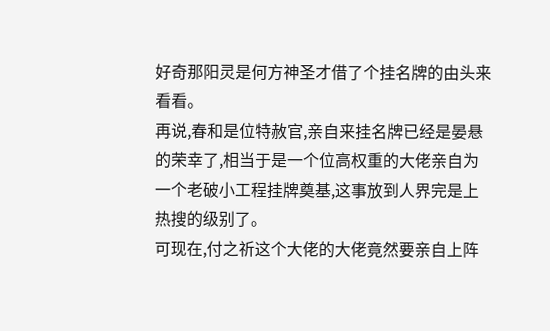好奇那阳灵是何方神圣才借了个挂名牌的由头来看看。
再说,春和是位特赦官,亲自来挂名牌已经是晏悬的荣幸了,相当于是一个位高权重的大佬亲自为一个老破小工程挂牌奠基,这事放到人界完是上热搜的级别了。
可现在,付之祈这个大佬的大佬竟然要亲自上阵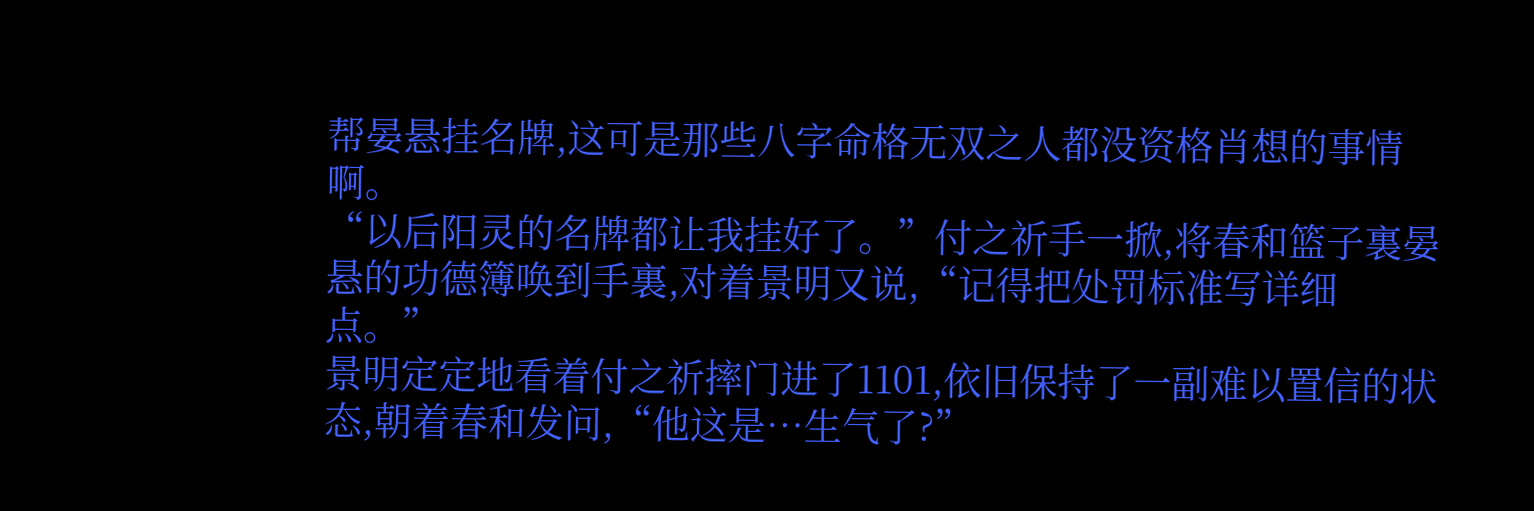帮晏悬挂名牌,这可是那些八字命格无双之人都没资格肖想的事情啊。
“以后阳灵的名牌都让我挂好了。”付之祈手一掀,将春和篮子裏晏悬的功德簿唤到手裏,对着景明又说,“记得把处罚标准写详细点。”
景明定定地看着付之祈摔门进了1101,依旧保持了一副难以置信的状态,朝着春和发问,“他这是…生气了?”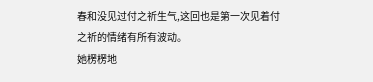春和没见过付之祈生气,这回也是第一次见着付之祈的情绪有所有波动。
她楞楞地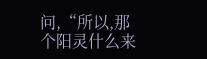问,“所以,那个阳灵什么来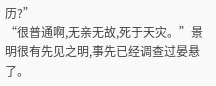历?”
“很普通啊,无亲无故,死于天灾。”景明很有先见之明,事先已经调查过晏悬了。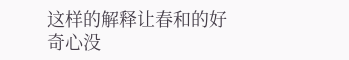这样的解释让春和的好奇心没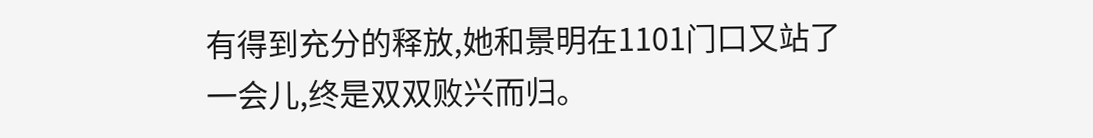有得到充分的释放,她和景明在1101门口又站了一会儿,终是双双败兴而归。